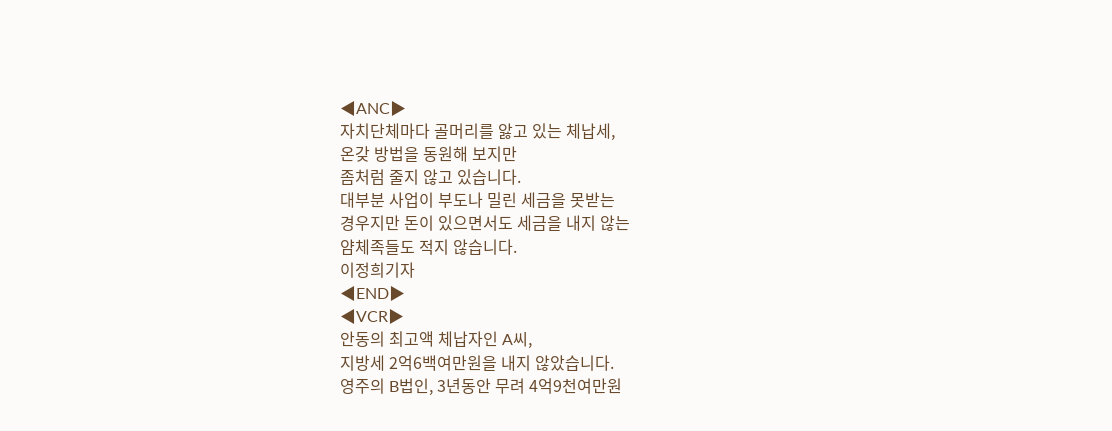◀ANC▶
자치단체마다 골머리를 앓고 있는 체납세,
온갖 방법을 동원해 보지만
좀처럼 줄지 않고 있습니다.
대부분 사업이 부도나 밀린 세금을 못받는
경우지만 돈이 있으면서도 세금을 내지 않는
얌체족들도 적지 않습니다.
이정희기자
◀END▶
◀VCR▶
안동의 최고액 체납자인 A씨,
지방세 2억6백여만원을 내지 않았습니다.
영주의 B법인, 3년동안 무려 4억9천여만원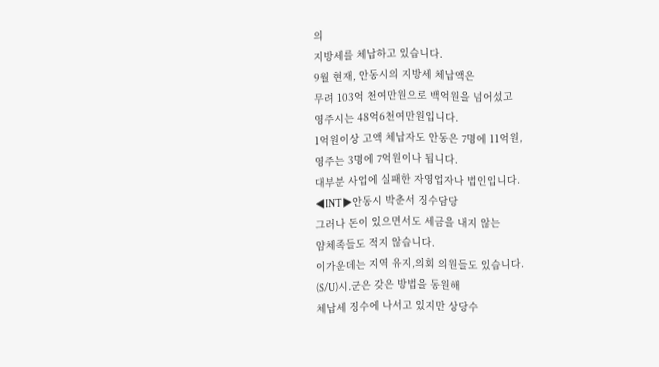의
지방세를 체납하고 있습니다.
9월 현재, 안동시의 지방세 체납액은
무려 103억 천여만원으로 백억원을 넘어섰고
영주시는 48억6천여만원입니다.
1억원이상 고액 체납자도 안동은 7명에 11억원,
영주는 3명에 7억원이나 됩니다.
대부분 사업에 실패한 자영업자나 법인입니다.
◀INT▶안동시 박춘서 징수담당
그러나 돈이 있으면서도 세금을 내지 않는
얌체족들도 적지 않습니다.
이가운데는 지역 유지,의회 의원들도 있습니다.
(S/U)시.군은 갖은 방법을 동원해
체납세 징수에 나서고 있지만 상당수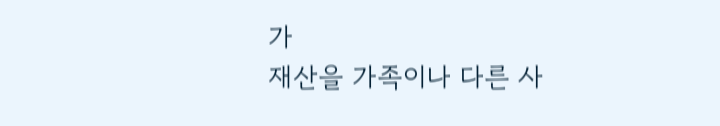가
재산을 가족이나 다른 사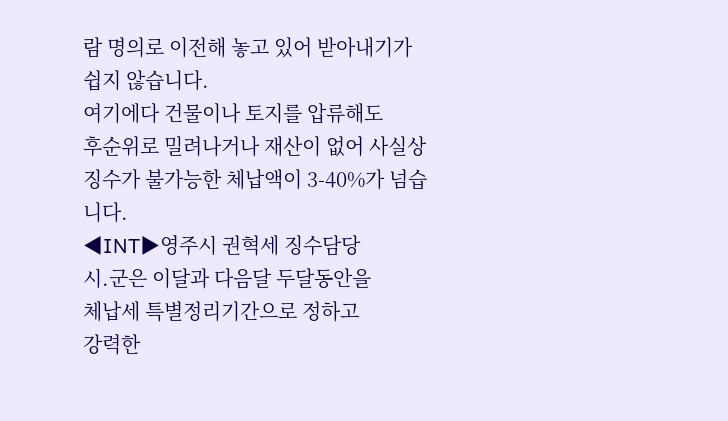람 명의로 이전해 놓고 있어 받아내기가 쉽지 않습니다.
여기에다 건물이나 토지를 압류해도
후순위로 밀려나거나 재산이 없어 사실상
징수가 불가능한 체납액이 3-40%가 넘습니다.
◀INT▶영주시 권혁세 징수담당
시.군은 이달과 다음달 두달동안을
체납세 특별정리기간으로 정하고
강력한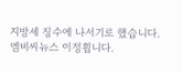지방세 징수에 나서기로 했습니다.
엠비씨뉴스 이정흽니다.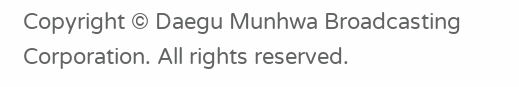Copyright © Daegu Munhwa Broadcasting Corporation. All rights reserved.